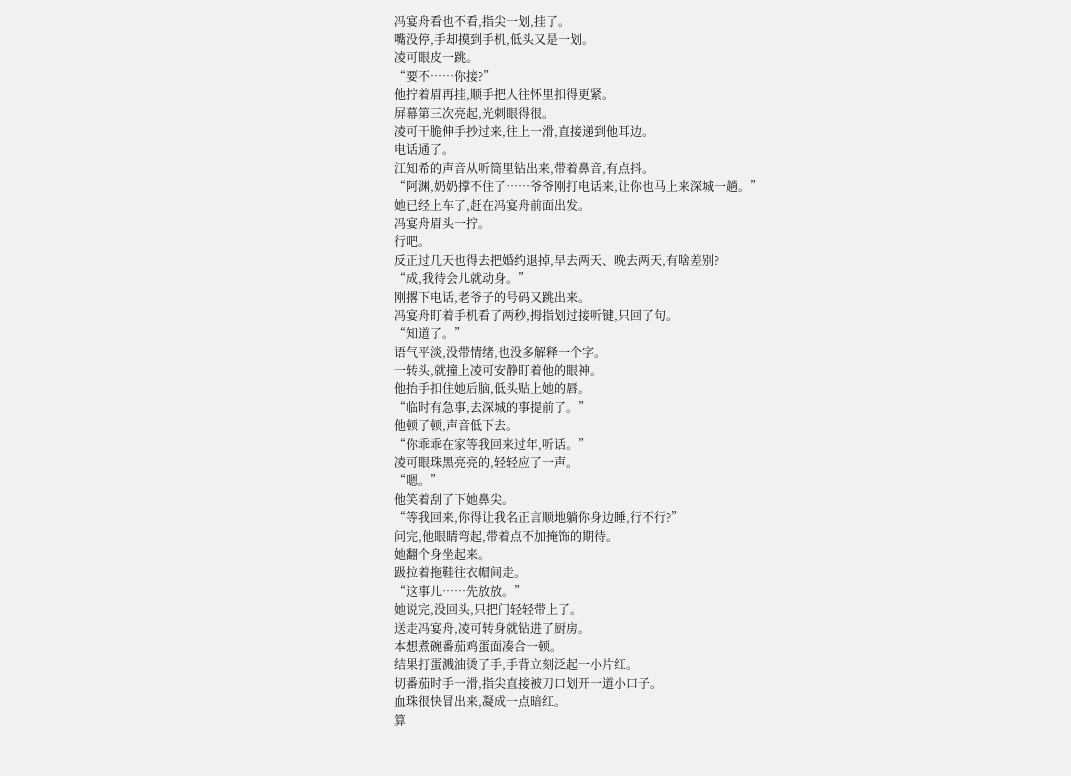冯宴舟看也不看,指尖一划,挂了。
嘴没停,手却摸到手机,低头又是一划。
凌可眼皮一跳。
“要不……你接?”
他拧着眉再挂,顺手把人往怀里扣得更紧。
屏幕第三次亮起,光刺眼得很。
凌可干脆伸手抄过来,往上一滑,直接递到他耳边。
电话通了。
江知希的声音从听筒里钻出来,带着鼻音,有点抖。
“阿渊,奶奶撑不住了……爷爷刚打电话来,让你也马上来深城一趟。”
她已经上车了,赶在冯宴舟前面出发。
冯宴舟眉头一拧。
行吧。
反正过几天也得去把婚约退掉,早去两天、晚去两天,有啥差别?
“成,我待会儿就动身。”
刚撂下电话,老爷子的号码又跳出来。
冯宴舟盯着手机看了两秒,拇指划过接听键,只回了句。
“知道了。”
语气平淡,没带情绪,也没多解释一个字。
一转头,就撞上凌可安静盯着他的眼神。
他抬手扣住她后脑,低头贴上她的唇。
“临时有急事,去深城的事提前了。”
他顿了顿,声音低下去。
“你乖乖在家等我回来过年,听话。”
凌可眼珠黑亮亮的,轻轻应了一声。
“嗯。”
他笑着刮了下她鼻尖。
“等我回来,你得让我名正言顺地躺你身边睡,行不行?”
问完,他眼睛弯起,带着点不加掩饰的期待。
她翻个身坐起来。
趿拉着拖鞋往衣帽间走。
“这事儿……先放放。”
她说完,没回头,只把门轻轻带上了。
送走冯宴舟,凌可转身就钻进了厨房。
本想煮碗番茄鸡蛋面凑合一顿。
结果打蛋溅油烫了手,手背立刻泛起一小片红。
切番茄时手一滑,指尖直接被刀口划开一道小口子。
血珠很快冒出来,凝成一点暗红。
算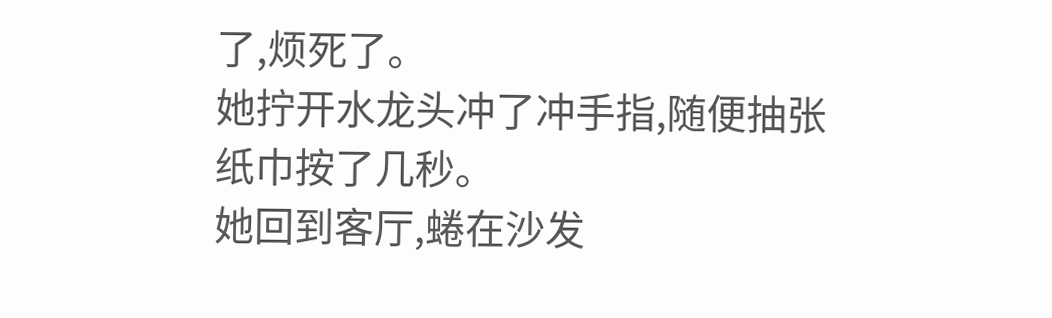了,烦死了。
她拧开水龙头冲了冲手指,随便抽张纸巾按了几秒。
她回到客厅,蜷在沙发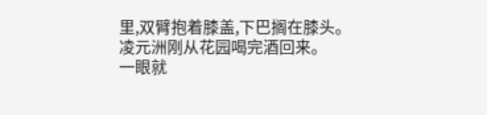里,双臂抱着膝盖,下巴搁在膝头。
凌元洲刚从花园喝完酒回来。
一眼就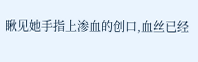瞅见她手指上渗血的创口,血丝已经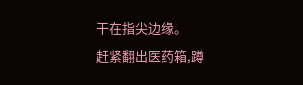干在指尖边缘。
赶紧翻出医药箱,蹲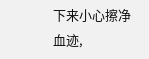下来小心擦净血迹,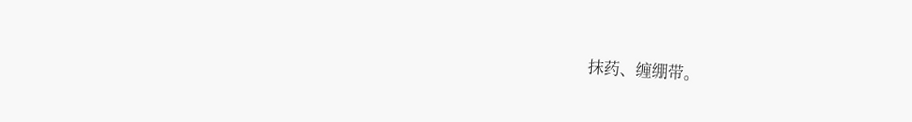抹药、缠绷带。